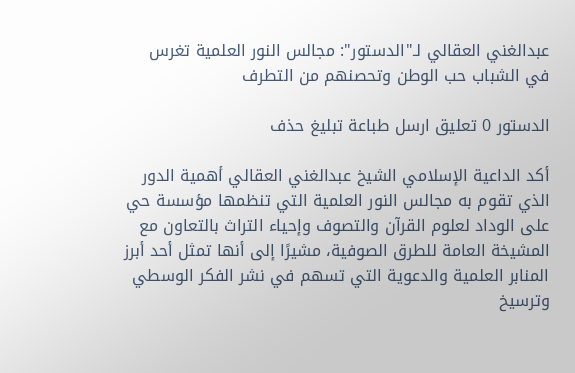عبدالغني العقالي لـ"الدستور": مجالس النور العلمية تغرس في الشباب حب الوطن وتحصنهم من التطرف

الدستور 0 تعليق ارسل طباعة تبليغ حذف

أكد الداعية الإسلامي الشيخ عبدالغني العقالي أهمية الدور الذي تقوم به مجالس النور العلمية التي تنظمها مؤسسة حي على الوداد لعلوم القرآن والتصوف وإحياء التراث بالتعاون مع المشيخة العامة للطرق الصوفية، مشيرًا إلى أنها تمثل أحد أبرز المنابر العلمية والدعوية التي تسهم في نشر الفكر الوسطي وترسيخ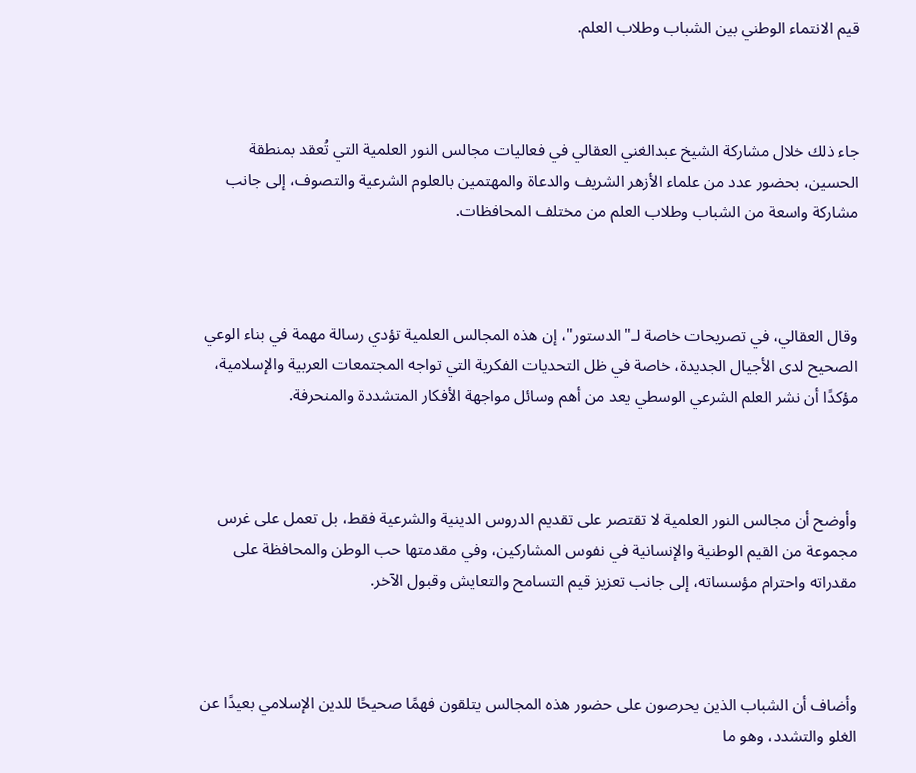قيم الانتماء الوطني بين الشباب وطلاب العلم.



جاء ذلك خلال مشاركة الشيخ عبدالغني العقالي في فعاليات مجالس النور العلمية التي تُعقد بمنطقة الحسين، بحضور عدد من علماء الأزهر الشريف والدعاة والمهتمين بالعلوم الشرعية والتصوف، إلى جانب مشاركة واسعة من الشباب وطلاب العلم من مختلف المحافظات.



وقال العقالي، في تصريحات خاصة لـ"الدستور"، إن هذه المجالس العلمية تؤدي رسالة مهمة في بناء الوعي الصحيح لدى الأجيال الجديدة، خاصة في ظل التحديات الفكرية التي تواجه المجتمعات العربية والإسلامية، مؤكدًا أن نشر العلم الشرعي الوسطي يعد من أهم وسائل مواجهة الأفكار المتشددة والمنحرفة.



وأوضح أن مجالس النور العلمية لا تقتصر على تقديم الدروس الدينية والشرعية فقط، بل تعمل على غرس مجموعة من القيم الوطنية والإنسانية في نفوس المشاركين، وفي مقدمتها حب الوطن والمحافظة على مقدراته واحترام مؤسساته، إلى جانب تعزيز قيم التسامح والتعايش وقبول الآخر.



وأضاف أن الشباب الذين يحرصون على حضور هذه المجالس يتلقون فهمًا صحيحًا للدين الإسلامي بعيدًا عن الغلو والتشدد، وهو ما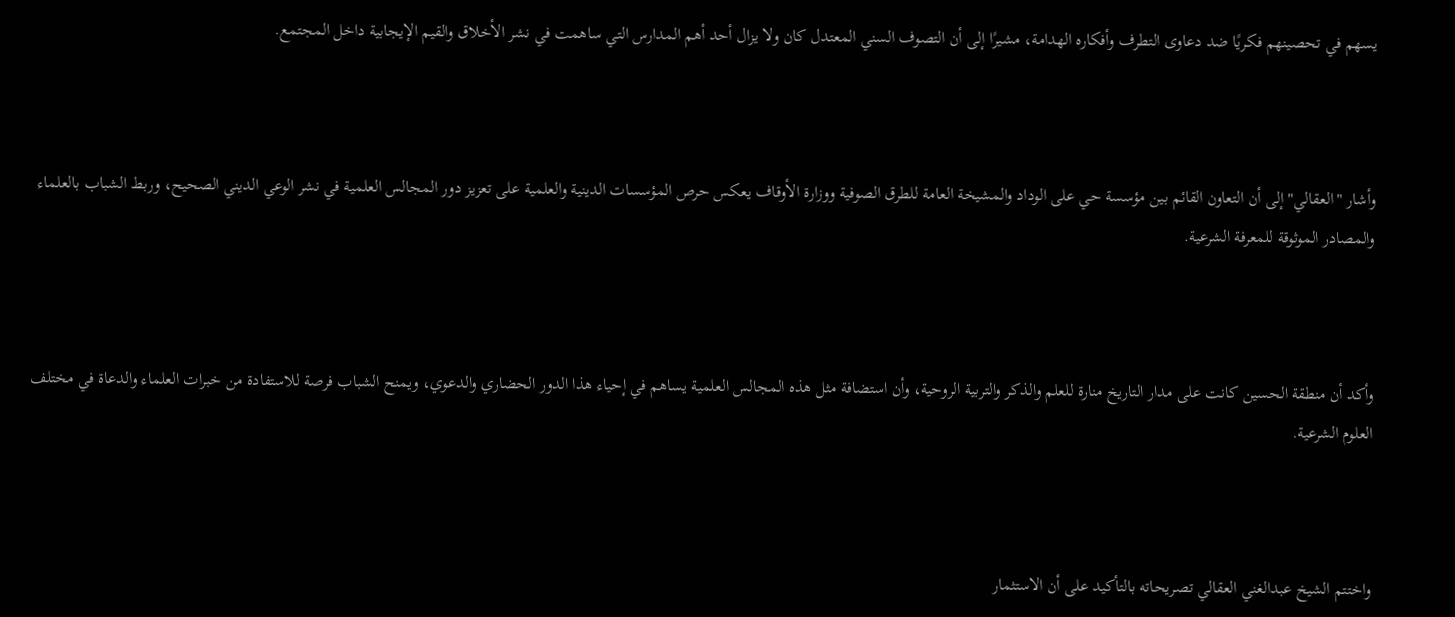يسهم في تحصينهم فكريًا ضد دعاوى التطرف وأفكاره الهدامة، مشيرًا إلى أن التصوف السني المعتدل كان ولا يزال أحد أهم المدارس التي ساهمت في نشر الأخلاق والقيم الإيجابية داخل المجتمع.



وأشار "العقالي" إلى أن التعاون القائم بين مؤسسة حي على الوداد والمشيخة العامة للطرق الصوفية ووزارة الأوقاف يعكس حرص المؤسسات الدينية والعلمية على تعزيز دور المجالس العلمية في نشر الوعي الديني الصحيح، وربط الشباب بالعلماء والمصادر الموثوقة للمعرفة الشرعية.



وأكد أن منطقة الحسين كانت على مدار التاريخ منارة للعلم والذكر والتربية الروحية، وأن استضافة مثل هذه المجالس العلمية يساهم في إحياء هذا الدور الحضاري والدعوي، ويمنح الشباب فرصة للاستفادة من خبرات العلماء والدعاة في مختلف العلوم الشرعية.



واختتم الشيخ عبدالغني العقالي تصريحاته بالتأكيد على أن الاستثمار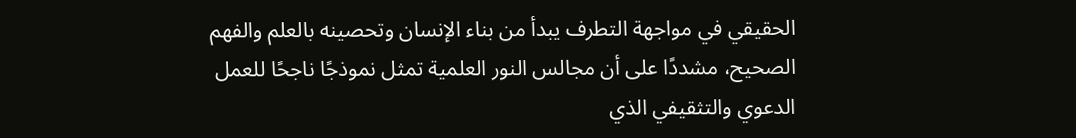الحقيقي في مواجهة التطرف يبدأ من بناء الإنسان وتحصينه بالعلم والفهم الصحيح، مشددًا على أن مجالس النور العلمية تمثل نموذجًا ناجحًا للعمل الدعوي والتثقيفي الذي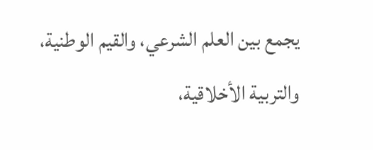يجمع بين العلم الشرعي، والقيم الوطنية، والتربية الأخلاقية،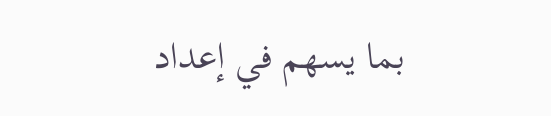بما يسهم في إعداد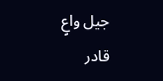جيل واعٍ قادر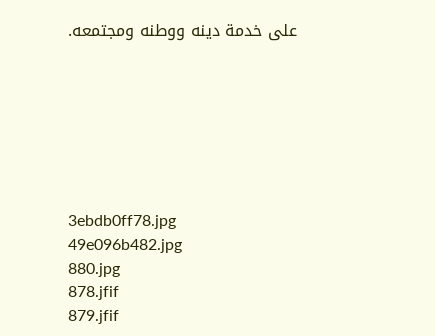على خدمة دينه ووطنه ومجتمعه.







3ebdb0ff78.jpg
49e096b482.jpg
880.jpg
878.jfif
879.jfif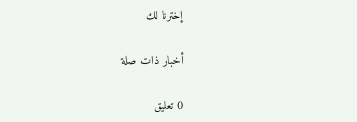إخترنا لك

أخبار ذات صلة

0 تعليق